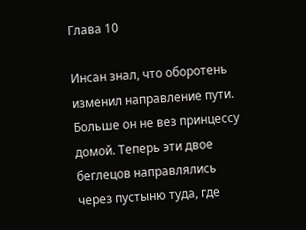Глава 10

Инсан знал, что оборотень изменил направление пути. Больше он не вез принцессу домой. Теперь эти двое беглецов направлялись через пустыню туда, где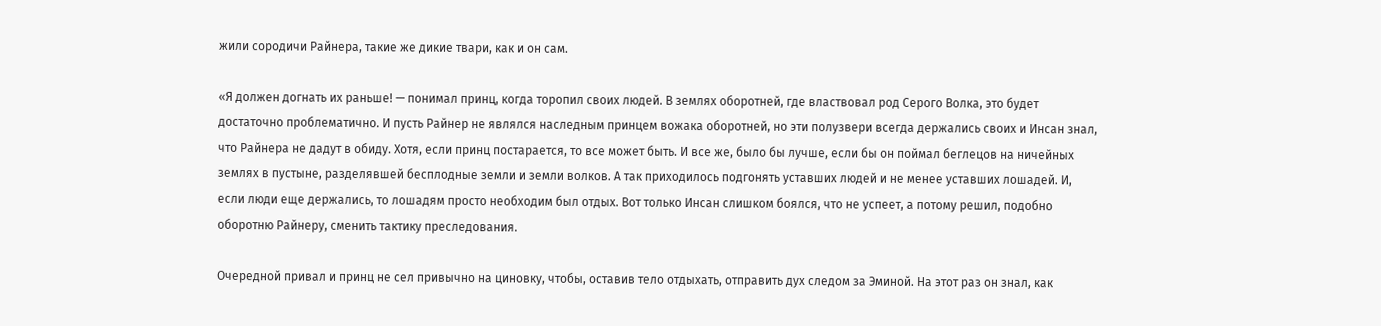жили сородичи Райнера, такие же дикие твари, как и он сам.

«Я должен догнать их раньше! — понимал принц, когда торопил своих людей. В землях оборотней, где властвовал род Серого Волка, это будет достаточно проблематично. И пусть Райнер не являлся наследным принцем вожака оборотней, но эти полузвери всегда держались своих и Инсан знал, что Райнера не дадут в обиду. Хотя, если принц постарается, то все может быть. И все же, было бы лучше, если бы он поймал беглецов на ничейных землях в пустыне, разделявшей бесплодные земли и земли волков. А так приходилось подгонять уставших людей и не менее уставших лошадей. И, если люди еще держались, то лошадям просто необходим был отдых. Вот только Инсан слишком боялся, что не успеет, а потому решил, подобно оборотню Райнеру, сменить тактику преследования.

Очередной привал и принц не сел привычно на циновку, чтобы, оставив тело отдыхать, отправить дух следом за Эминой. На этот раз он знал, как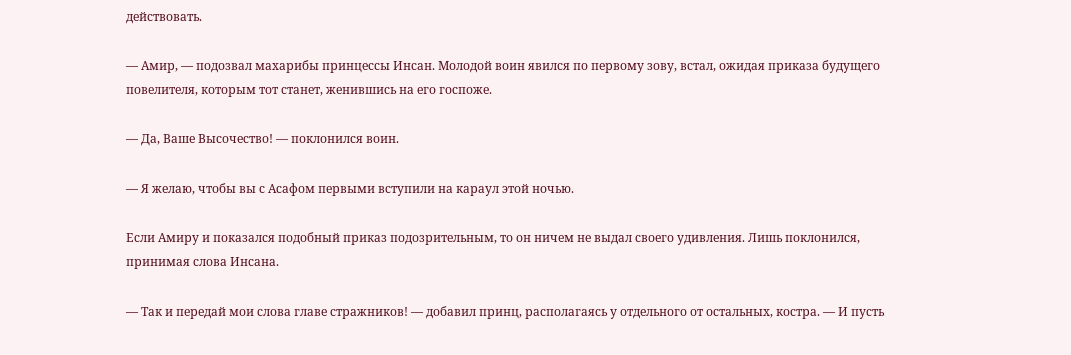действовать.

— Амир, — подозвал махарибы принцессы Инсан. Молодой воин явился по первому зову, встал, ожидая приказа будущего повелителя, которым тот станет, женившись на его госпоже.

— Да, Ваше Высочество! — поклонился воин.

— Я желаю, чтобы вы с Асафом первыми вступили на караул этой ночью.

Если Амиру и показался подобный приказ подозрительным, то он ничем не выдал своего удивления. Лишь поклонился, принимая слова Инсана.

— Так и передай мои слова главе стражников! — добавил принц, располагаясь у отдельного от остальных, костра. — И пусть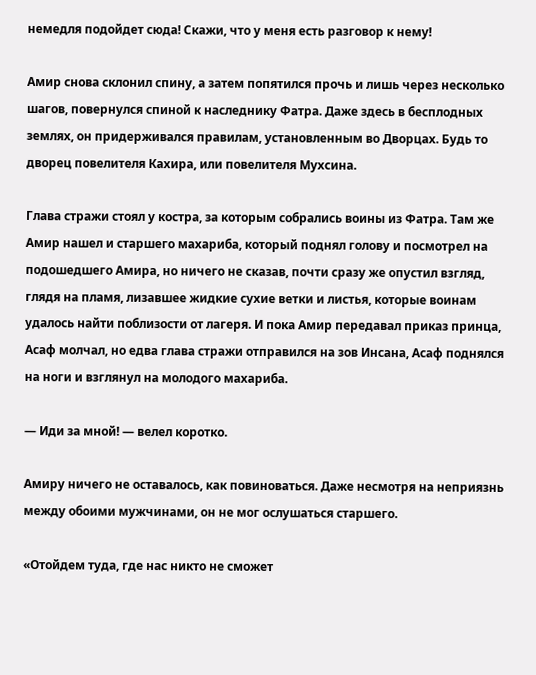немедля подойдет сюда! Скажи, что у меня есть разговор к нему!

Амир снова склонил спину, а затем попятился прочь и лишь через несколько шагов, повернулся спиной к наследнику Фатра. Даже здесь в бесплодных землях, он придерживался правилам, установленным во Дворцах. Будь то дворец повелителя Кахира, или повелителя Мухсина.

Глава стражи стоял у костра, за которым собрались воины из Фатра. Там же Амир нашел и старшего махариба, который поднял голову и посмотрел на подошедшего Амира, но ничего не сказав, почти сразу же опустил взгляд, глядя на пламя, лизавшее жидкие сухие ветки и листья, которые воинам удалось найти поблизости от лагеря. И пока Амир передавал приказ принца, Асаф молчал, но едва глава стражи отправился на зов Инсана, Асаф поднялся на ноги и взглянул на молодого махариба.

— Иди за мной! — велел коротко.

Амиру ничего не оставалось, как повиноваться. Даже несмотря на неприязнь между обоими мужчинами, он не мог ослушаться старшего.

«Отойдем туда, где нас никто не сможет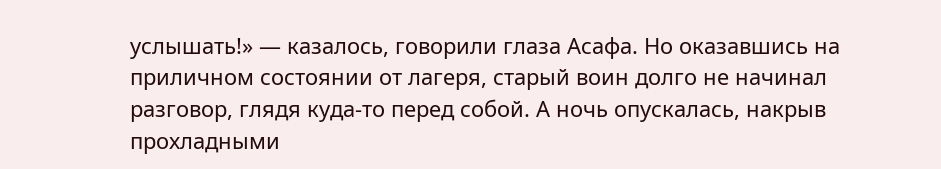услышать!» — казалось, говорили глаза Асафа. Но оказавшись на приличном состоянии от лагеря, старый воин долго не начинал разговор, глядя куда-то перед собой. А ночь опускалась, накрыв прохладными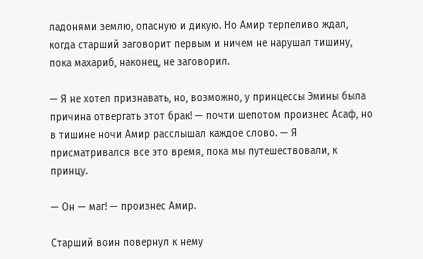ладонями землю, опасную и дикую. Но Амир терпеливо ждал, когда старший заговорит первым и ничем не нарушал тишину, пока махариб, наконец, не заговорил.

— Я не хотел признавать, но, возможно, у принцессы Эмины была причина отвергать этот брак! — почти шепотом произнес Асаф, но в тишине ночи Амир расслышал каждое слово. — Я присматривался все это время, пока мы путешествовали, к принцу.

— Он — маг! — произнес Амир.

Старший воин повернул к нему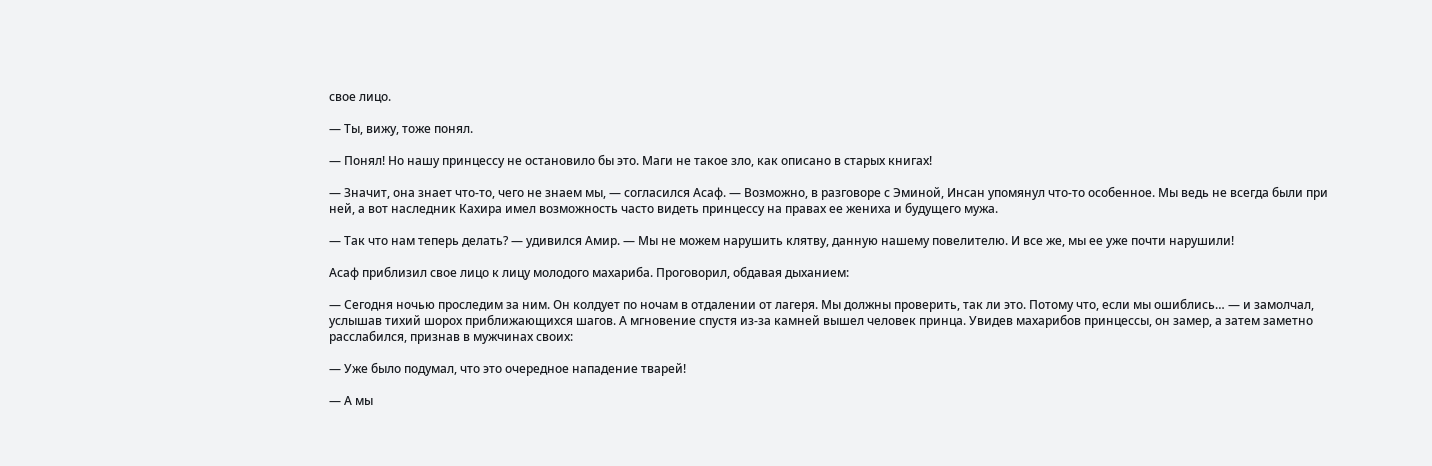свое лицо.

— Ты, вижу, тоже понял.

— Понял! Но нашу принцессу не остановило бы это. Маги не такое зло, как описано в старых книгах!

— Значит, она знает что-то, чего не знаем мы, — согласился Асаф. — Возможно, в разговоре с Эминой, Инсан упомянул что-то особенное. Мы ведь не всегда были при ней, а вот наследник Кахира имел возможность часто видеть принцессу на правах ее жениха и будущего мужа.

— Так что нам теперь делать? — удивился Амир. — Мы не можем нарушить клятву, данную нашему повелителю. И все же, мы ее уже почти нарушили!

Асаф приблизил свое лицо к лицу молодого махариба. Проговорил, обдавая дыханием:

— Сегодня ночью проследим за ним. Он колдует по ночам в отдалении от лагеря. Мы должны проверить, так ли это. Потому что, если мы ошиблись… — и замолчал, услышав тихий шорох приближающихся шагов. А мгновение спустя из-за камней вышел человек принца. Увидев махарибов принцессы, он замер, а затем заметно расслабился, признав в мужчинах своих:

— Уже было подумал, что это очередное нападение тварей!

— А мы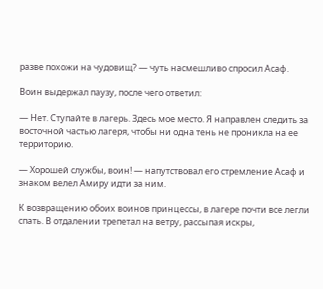разве похожи на чудовищ? — чуть насмешливо спросил Асаф.

Воин выдержал паузу, после чего ответил:

— Нет. Ступайте в лагерь. Здесь мое место. Я направлен следить за восточной частью лагеря, чтобы ни одна тень не проникла на ее территорию.

— Хорошей службы, воин! — напутствовал его стремление Асаф и знаком велел Амиру идти за ним.

К возвращению обоих воинов принцессы, в лагере почти все легли спать. В отдалении трепетал на ветру, рассыпая искры,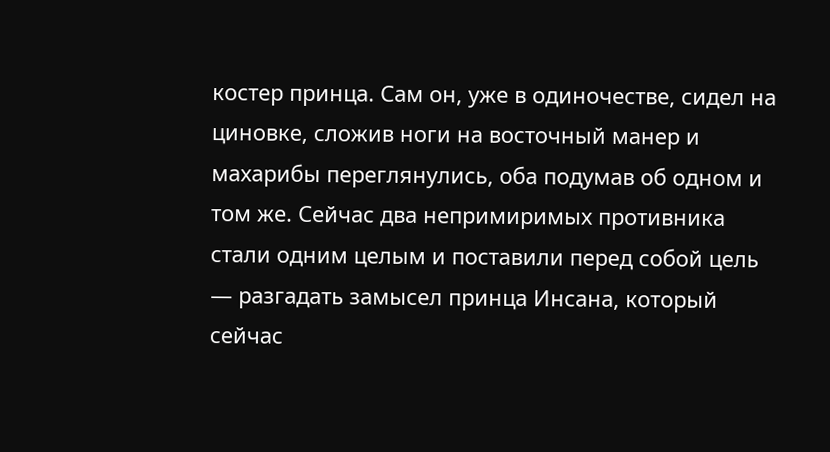костер принца. Сам он, уже в одиночестве, сидел на циновке, сложив ноги на восточный манер и махарибы переглянулись, оба подумав об одном и том же. Сейчас два непримиримых противника стали одним целым и поставили перед собой цель — разгадать замысел принца Инсана, который сейчас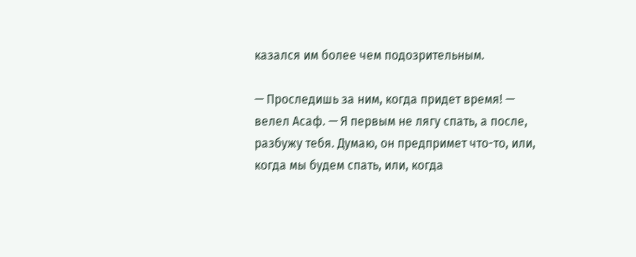казался им более чем подозрительным.

— Проследишь за ним, когда придет время! — велел Асаф. — Я первым не лягу спать, а после, разбужу тебя. Думаю, он предпримет что-то, или, когда мы будем спать, или, когда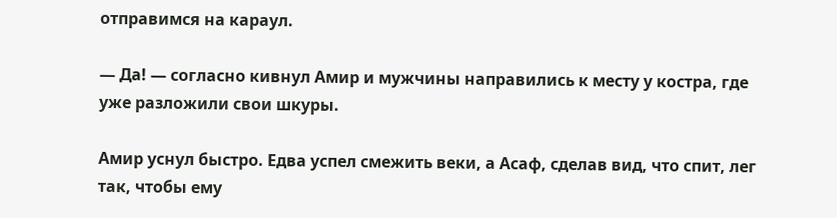отправимся на караул.

— Да! — согласно кивнул Амир и мужчины направились к месту у костра, где уже разложили свои шкуры.

Амир уснул быстро. Едва успел смежить веки, а Асаф, сделав вид, что спит, лег так, чтобы ему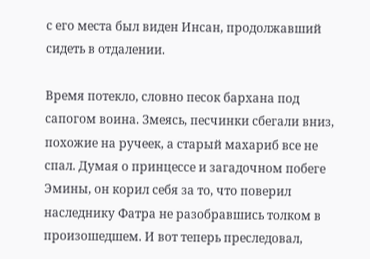с его места был виден Инсан, продолжавший сидеть в отдалении.

Время потекло, словно песок бархана под сапогом воина. Змеясь, песчинки сбегали вниз, похожие на ручеек, а старый махариб все не спал. Думая о принцессе и загадочном побеге Эмины, он корил себя за то, что поверил наследнику Фатра не разобравшись толком в произошедшем. И вот теперь преследовал,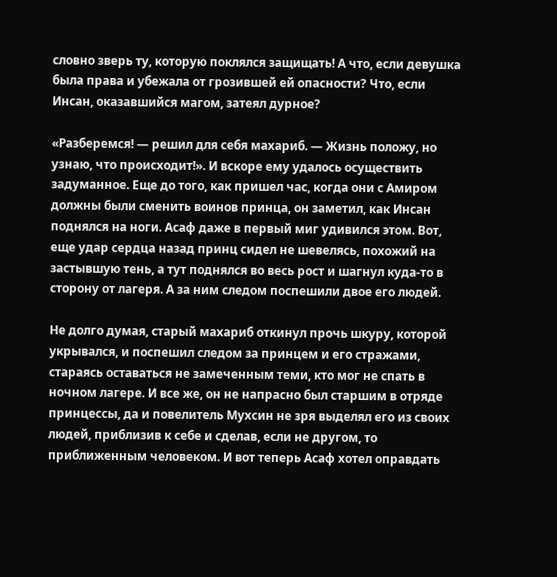словно зверь ту, которую поклялся защищать! А что, если девушка была права и убежала от грозившей ей опасности? Что, если Инсан, оказавшийся магом, затеял дурное?

«Разберемся! — решил для себя махариб. — Жизнь положу, но узнаю, что происходит!». И вскоре ему удалось осуществить задуманное. Еще до того, как пришел час, когда они с Амиром должны были сменить воинов принца, он заметил, как Инсан поднялся на ноги. Асаф даже в первый миг удивился этом. Вот, еще удар сердца назад принц сидел не шевелясь, похожий на застывшую тень, а тут поднялся во весь рост и шагнул куда-то в сторону от лагеря. А за ним следом поспешили двое его людей.

Не долго думая, старый махариб откинул прочь шкуру, которой укрывался, и поспешил следом за принцем и его стражами, стараясь оставаться не замеченным теми, кто мог не спать в ночном лагере. И все же, он не напрасно был старшим в отряде принцессы, да и повелитель Мухсин не зря выделял его из своих людей, приблизив к себе и сделав, если не другом, то приближенным человеком. И вот теперь Асаф хотел оправдать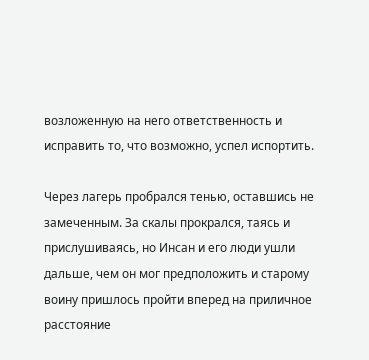возложенную на него ответственность и исправить то, что возможно, успел испортить.

Через лагерь пробрался тенью, оставшись не замеченным. За скалы прокрался, таясь и прислушиваясь, но Инсан и его люди ушли дальше, чем он мог предположить и старому воину пришлось пройти вперед на приличное расстояние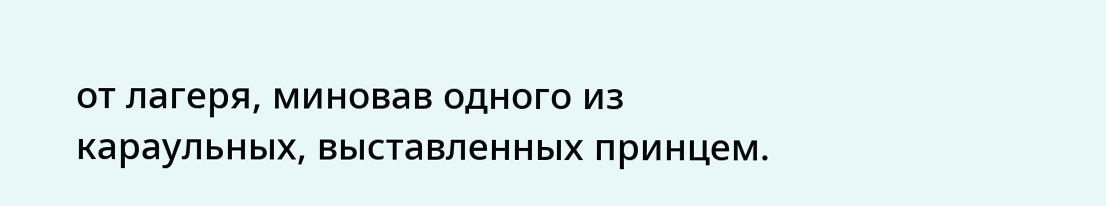от лагеря, миновав одного из караульных, выставленных принцем.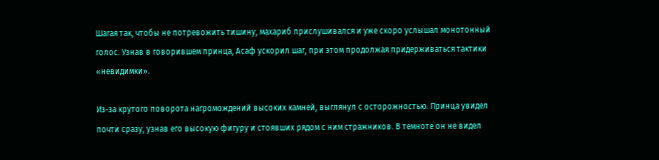Шагая так, чтобы не потревожить тишину, махариб прислушивался и уже скоро услышал монотонный голос. Узнав в говорившем принца, Асаф ускорил шаг, при этом продолжая придерживаться тактики «невидимки».

Из-за крутого поворота нагромождений высоких камней, выглянул с осторожностью. Принца увидел почти сразу, узнав его высокую фигуру и стоявших рядом с ним стражников. В темноте он не видел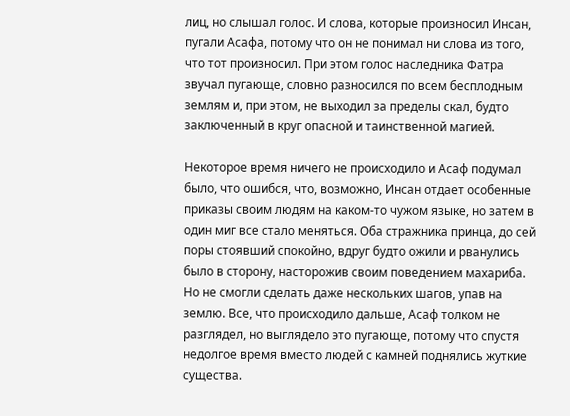лиц, но слышал голос. И слова, которые произносил Инсан, пугали Асафа, потому что он не понимал ни слова из того, что тот произносил. При этом голос наследника Фатра звучал пугающе, словно разносился по всем бесплодным землям и, при этом, не выходил за пределы скал, будто заключенный в круг опасной и таинственной магией.

Некоторое время ничего не происходило и Асаф подумал было, что ошибся, что, возможно, Инсан отдает особенные приказы своим людям на каком-то чужом языке, но затем в один миг все стало меняться. Оба стражника принца, до сей поры стоявший спокойно, вдруг будто ожили и рванулись было в сторону, насторожив своим поведением махариба. Но не смогли сделать даже нескольких шагов, упав на землю. Все, что происходило дальше, Асаф толком не разглядел, но выглядело это пугающе, потому что спустя недолгое время вместо людей с камней поднялись жуткие существа.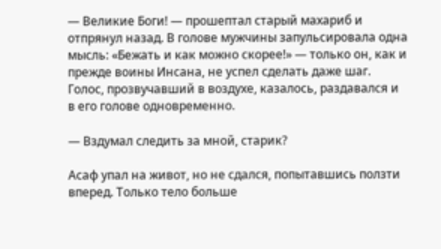— Великие Боги! — прошептал старый махариб и отпрянул назад. В голове мужчины запульсировала одна мысль: «Бежать и как можно скорее!» — только он, как и прежде воины Инсана, не успел сделать даже шаг. Голос, прозвучавший в воздухе, казалось, раздавался и в его голове одновременно.

— Вздумал следить за мной, старик?

Асаф упал на живот, но не сдался, попытавшись ползти вперед. Только тело больше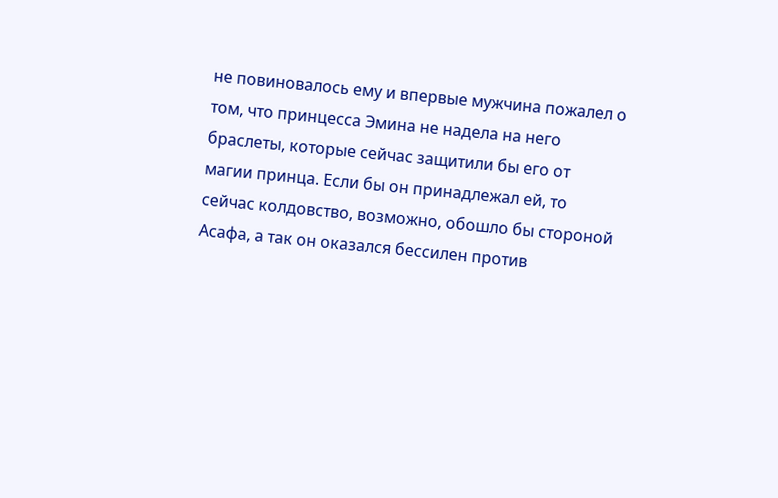не повиновалось ему и впервые мужчина пожалел о том, что принцесса Эмина не надела на него браслеты, которые сейчас защитили бы его от магии принца. Если бы он принадлежал ей, то сейчас колдовство, возможно, обошло бы стороной Асафа, а так он оказался бессилен против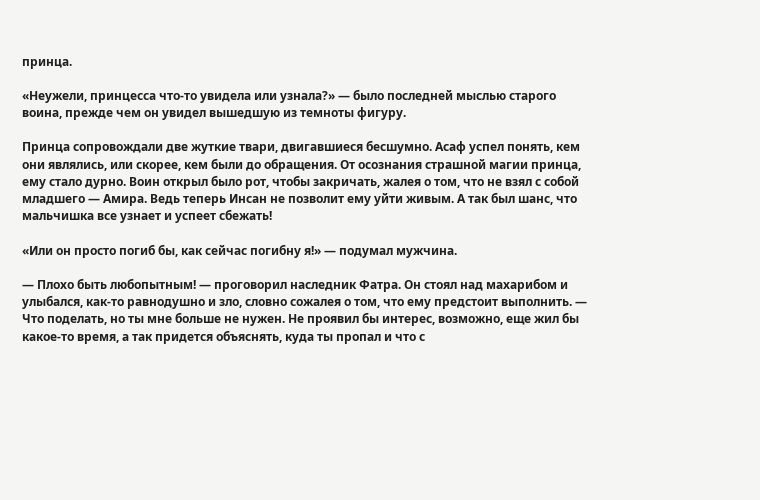принца.

«Неужели, принцесса что-то увидела или узнала?» — было последней мыслью старого воина, прежде чем он увидел вышедшую из темноты фигуру.

Принца сопровождали две жуткие твари, двигавшиеся бесшумно. Асаф успел понять, кем они являлись, или скорее, кем были до обращения. От осознания страшной магии принца, ему стало дурно. Воин открыл было рот, чтобы закричать, жалея о том, что не взял с собой младшего — Амира. Ведь теперь Инсан не позволит ему уйти живым. А так был шанс, что мальчишка все узнает и успеет сбежать!

«Или он просто погиб бы, как сейчас погибну я!» — подумал мужчина.

— Плохо быть любопытным! — проговорил наследник Фатра. Он стоял над махарибом и улыбался, как-то равнодушно и зло, словно сожалея о том, что ему предстоит выполнить. — Что поделать, но ты мне больше не нужен. Не проявил бы интерес, возможно, еще жил бы какое-то время, а так придется объяснять, куда ты пропал и что с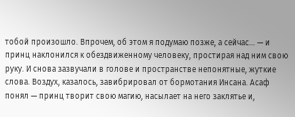тобой произошло. Впрочем, об этом я подумаю позже, а сейчас… — и принц наклонился к обездвиженному человеку, простирая над ним свою руку. И снова зазвучали в голове и пространстве непонятные, жуткие слова. Воздух, казалось, завибрировал от бормотания Инсана. Асаф понял — принц творит свою магию, насылает на него заклятье и,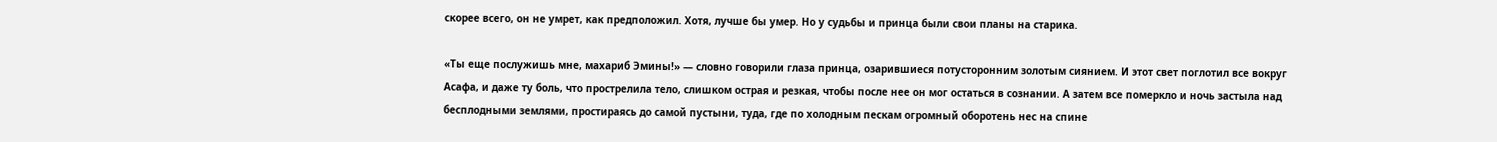скорее всего, он не умрет, как предположил. Хотя, лучше бы умер. Но у судьбы и принца были свои планы на старика.

«Ты еще послужишь мне, махариб Эмины!» — словно говорили глаза принца, озарившиеся потусторонним золотым сиянием. И этот свет поглотил все вокруг Асафа, и даже ту боль, что прострелила тело, слишком острая и резкая, чтобы после нее он мог остаться в сознании. А затем все померкло и ночь застыла над бесплодными землями, простираясь до самой пустыни, туда, где по холодным пескам огромный оборотень нес на спине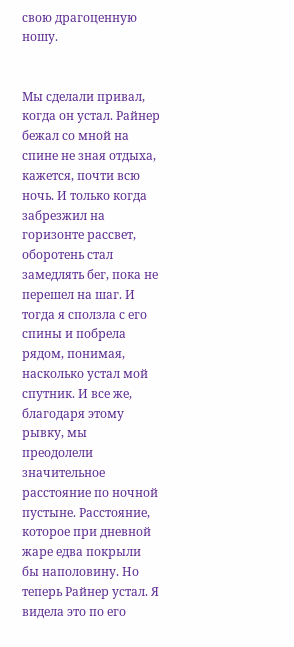свою драгоценную ношу.


Мы сделали привал, когда он устал. Райнер бежал со мной на спине не зная отдыха, кажется, почти всю ночь. И только когда забрезжил на горизонте рассвет, оборотень стал замедлять бег, пока не перешел на шаг. И тогда я сползла с его спины и побрела рядом, понимая, насколько устал мой спутник. И все же, благодаря этому рывку, мы преодолели значительное расстояние по ночной пустыне. Расстояние, которое при дневной жаре едва покрыли бы наполовину. Но теперь Райнер устал. Я видела это по его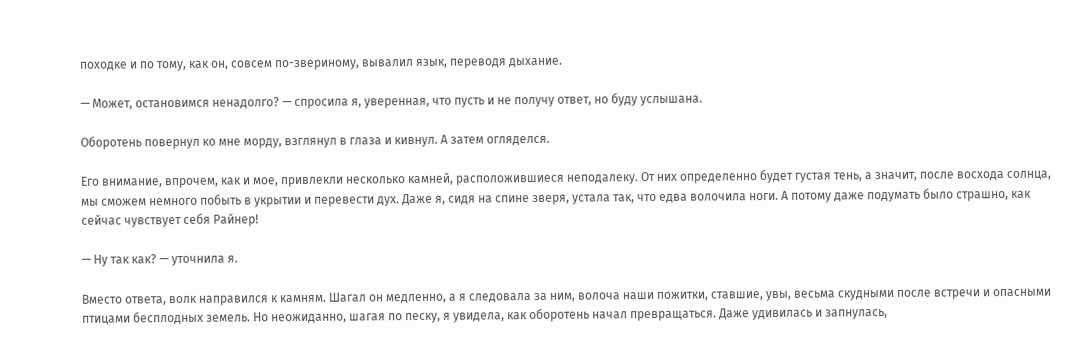походке и по тому, как он, совсем по-звериному, вывалил язык, переводя дыхание.

— Может, остановимся ненадолго? — спросила я, уверенная, что пусть и не получу ответ, но буду услышана.

Оборотень повернул ко мне морду, взглянул в глаза и кивнул. А затем огляделся.

Его внимание, впрочем, как и мое, привлекли несколько камней, расположившиеся неподалеку. От них определенно будет густая тень, а значит, после восхода солнца, мы сможем немного побыть в укрытии и перевести дух. Даже я, сидя на спине зверя, устала так, что едва волочила ноги. А потому даже подумать было страшно, как сейчас чувствует себя Райнер!

— Ну так как? — уточнила я.

Вместо ответа, волк направился к камням. Шагал он медленно, а я следовала за ним, волоча наши пожитки, ставшие, увы, весьма скудными после встречи и опасными птицами бесплодных земель. Но неожиданно, шагая по песку, я увидела, как оборотень начал превращаться. Даже удивилась и запнулась,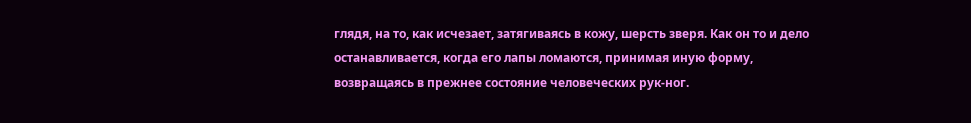глядя, на то, как исчезает, затягиваясь в кожу, шерсть зверя. Как он то и дело останавливается, когда его лапы ломаются, принимая иную форму, возвращаясь в прежнее состояние человеческих рук-ног.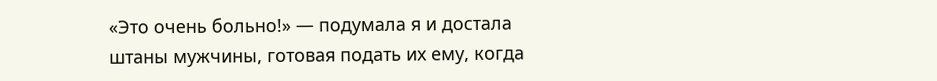«Это очень больно!» — подумала я и достала штаны мужчины, готовая подать их ему, когда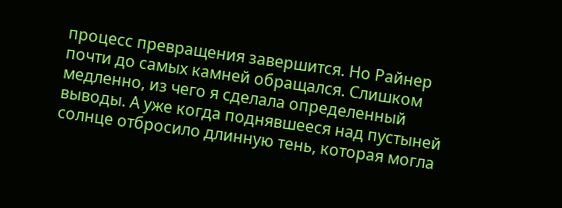процесс превращения завершится. Но Райнер почти до самых камней обращался. Слишком медленно, из чего я сделала определенный выводы. А уже когда поднявшееся над пустыней солнце отбросило длинную тень, которая могла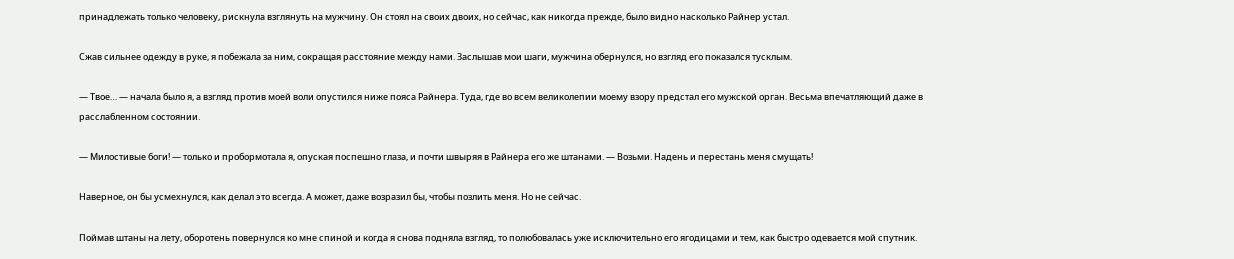принадлежать только человеку, рискнула взглянуть на мужчину. Он стоял на своих двоих, но сейчас, как никогда прежде, было видно насколько Райнер устал.

Сжав сильнее одежду в руке, я побежала за ним, сокращая расстояние между нами. Заслышав мои шаги, мужчина обернулся, но взгляд его показался тусклым.

— Твое… — начала было я, а взгляд против моей воли опустился ниже пояса Райнера. Туда, где во всем великолепии моему взору предстал его мужской орган. Весьма впечатляющий даже в расслабленном состоянии.

— Милостивые боги! — только и пробормотала я, опуская поспешно глаза, и почти швыряя в Райнера его же штанами. — Возьми. Надень и перестань меня смущать!

Наверное, он бы усмехнулся, как делал это всегда. А может, даже возразил бы, чтобы позлить меня. Но не сейчас.

Поймав штаны на лету, оборотень повернулся ко мне спиной и когда я снова подняла взгляд, то полюбовалась уже исключительно его ягодицами и тем, как быстро одевается мой спутник.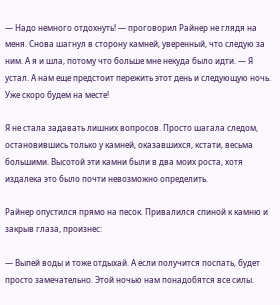— Надо немного отдохнуть! — проговорил Райнер не глядя на меня. Снова шагнул в сторону камней, уверенный, что следую за ним. А я и шла, потому что больше мне некуда было идти. — Я устал. А нам еще предстоит пережить этот день и следующую ночь. Уже скоро будем на месте!

Я не стала задавать лишних вопросов. Просто шагала следом, остановившись только у камней, оказавшихся, кстати, весьма большими. Высотой эти камни были в два моих роста, хотя издалека это было почти невозможно определить.

Райнер опустился прямо на песок. Привалился спиной к камню и закрыв глаза, произнес:

— Выпей воды и тоже отдыхай. А если получится поспать, будет просто замечательно. Этой ночью нам понадобятся все силы.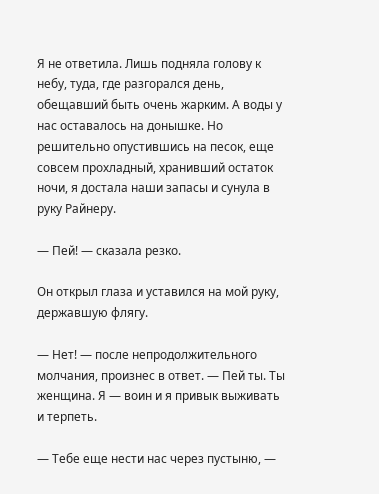Я не ответила. Лишь подняла голову к небу, туда, где разгорался день, обещавший быть очень жарким. А воды у нас оставалось на донышке. Но решительно опустившись на песок, еще совсем прохладный, хранивший остаток ночи, я достала наши запасы и сунула в руку Райнеру.

— Пей! — сказала резко.

Он открыл глаза и уставился на мой руку, державшую флягу.

— Нет! — после непродолжительного молчания, произнес в ответ. — Пей ты. Ты женщина. Я — воин и я привык выживать и терпеть.

— Тебе еще нести нас через пустыню, —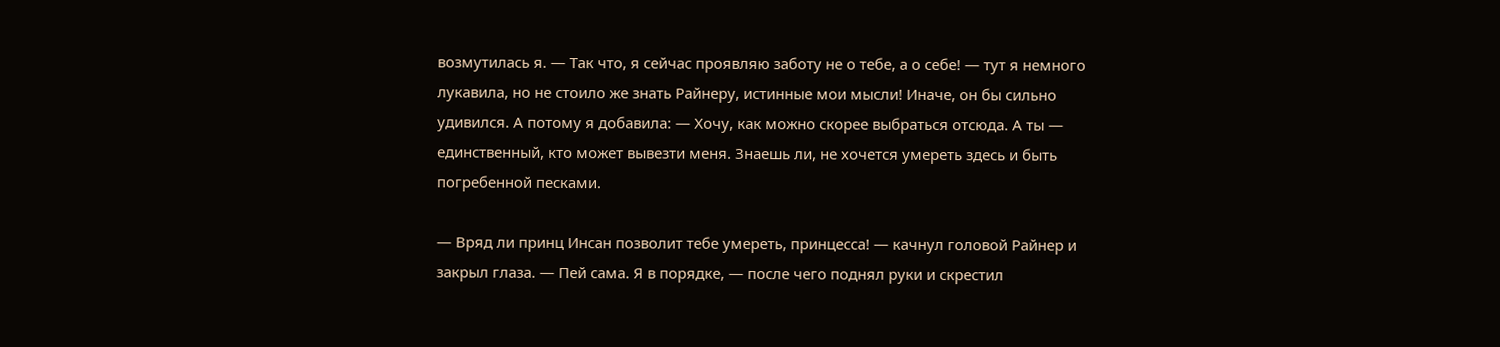возмутилась я. — Так что, я сейчас проявляю заботу не о тебе, а о себе! — тут я немного лукавила, но не стоило же знать Райнеру, истинные мои мысли! Иначе, он бы сильно удивился. А потому я добавила: — Хочу, как можно скорее выбраться отсюда. А ты — единственный, кто может вывезти меня. Знаешь ли, не хочется умереть здесь и быть погребенной песками.

— Вряд ли принц Инсан позволит тебе умереть, принцесса! — качнул головой Райнер и закрыл глаза. — Пей сама. Я в порядке, — после чего поднял руки и скрестил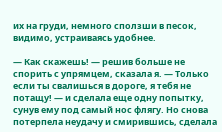их на груди, немного сползши в песок, видимо, устраиваясь удобнее.

— Как скажешь! — решив больше не спорить с упрямцем, сказала я. — Только если ты свалишься в дороге, я тебя не потащу! — и сделала еще одну попытку, сунув ему под самый нос флягу. Но снова потерпела неудачу и смирившись, сделала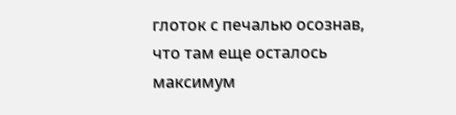глоток с печалью осознав, что там еще осталось максимум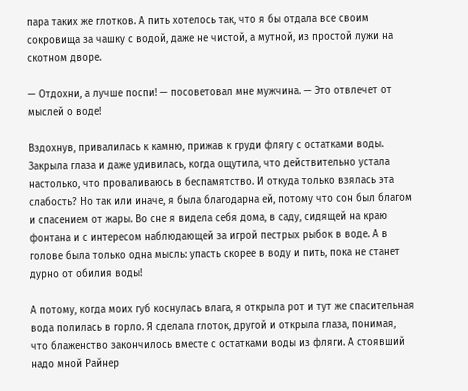пара таких же глотков. А пить хотелось так, что я бы отдала все своим сокровища за чашку с водой, даже не чистой, а мутной, из простой лужи на скотном дворе.

— Отдохни, а лучше поспи! — посоветовал мне мужчина. — Это отвлечет от мыслей о воде!

Вздохнув, привалилась к камню, прижав к груди флягу с остатками воды. Закрыла глаза и даже удивилась, когда ощутила, что действительно устала настолько, что проваливаюсь в беспамятство. И откуда только взялась эта слабость? Но так или иначе, я была благодарна ей, потому что сон был благом и спасением от жары. Во сне я видела себя дома, в саду, сидящей на краю фонтана и с интересом наблюдающей за игрой пестрых рыбок в воде. А в голове была только одна мысль: упасть скорее в воду и пить, пока не станет дурно от обилия воды!

А потому, когда моих губ коснулась влага, я открыла рот и тут же спасительная вода полилась в горло. Я сделала глоток, другой и открыла глаза, понимая, что блаженство закончилось вместе с остатками воды из фляги. А стоявший надо мной Райнер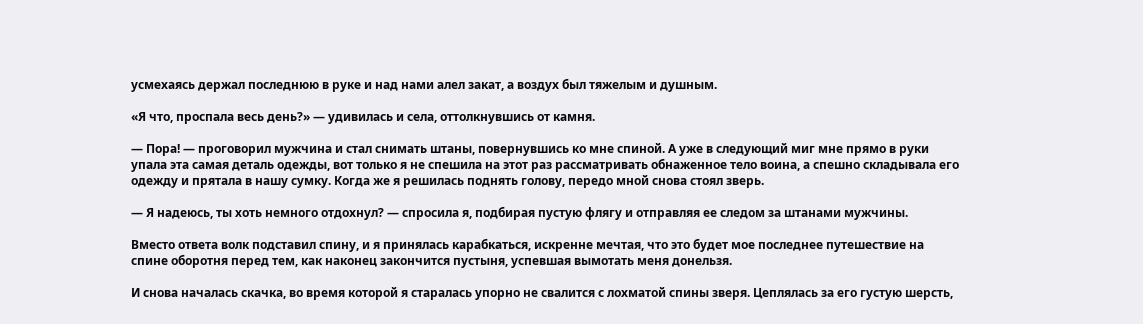усмехаясь держал последнюю в руке и над нами алел закат, а воздух был тяжелым и душным.

«Я что, проспала весь день?» — удивилась и села, оттолкнувшись от камня.

— Пора! — проговорил мужчина и стал снимать штаны, повернувшись ко мне спиной. А уже в следующий миг мне прямо в руки упала эта самая деталь одежды, вот только я не спешила на этот раз рассматривать обнаженное тело воина, а спешно складывала его одежду и прятала в нашу сумку. Когда же я решилась поднять голову, передо мной снова стоял зверь.

— Я надеюсь, ты хоть немного отдохнул? — спросила я, подбирая пустую флягу и отправляя ее следом за штанами мужчины.

Вместо ответа волк подставил спину, и я принялась карабкаться, искренне мечтая, что это будет мое последнее путешествие на спине оборотня перед тем, как наконец закончится пустыня, успевшая вымотать меня донельзя.

И снова началась скачка, во время которой я старалась упорно не свалится с лохматой спины зверя. Цеплялась за его густую шерсть,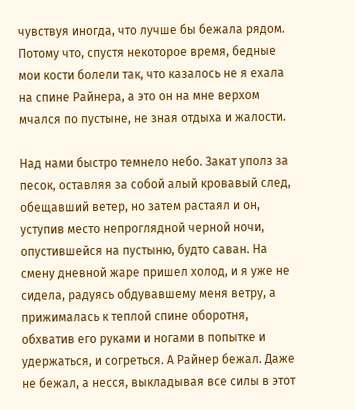чувствуя иногда, что лучше бы бежала рядом. Потому что, спустя некоторое время, бедные мои кости болели так, что казалось не я ехала на спине Райнера, а это он на мне верхом мчался по пустыне, не зная отдыха и жалости.

Над нами быстро темнело небо. Закат уполз за песок, оставляя за собой алый кровавый след, обещавший ветер, но затем растаял и он, уступив место непроглядной черной ночи, опустившейся на пустыню, будто саван. На смену дневной жаре пришел холод, и я уже не сидела, радуясь обдувавшему меня ветру, а прижималась к теплой спине оборотня, обхватив его руками и ногами в попытке и удержаться, и согреться. А Райнер бежал. Даже не бежал, а несся, выкладывая все силы в этот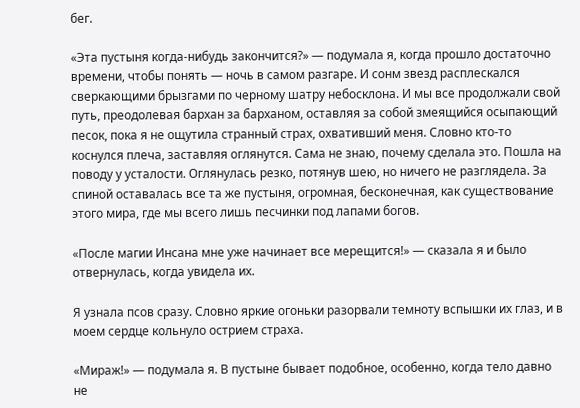бег.

«Эта пустыня когда-нибудь закончится?» — подумала я, когда прошло достаточно времени, чтобы понять — ночь в самом разгаре. И сонм звезд расплескался сверкающими брызгами по черному шатру небосклона. И мы все продолжали свой путь, преодолевая бархан за барханом, оставляя за собой змеящийся осыпающий песок, пока я не ощутила странный страх, охвативший меня. Словно кто-то коснулся плеча, заставляя оглянутся. Сама не знаю, почему сделала это. Пошла на поводу у усталости. Оглянулась резко, потянув шею, но ничего не разглядела. За спиной оставалась все та же пустыня, огромная, бесконечная, как существование этого мира, где мы всего лишь песчинки под лапами богов.

«После магии Инсана мне уже начинает все мерещится!» — сказала я и было отвернулась, когда увидела их.

Я узнала псов сразу. Словно яркие огоньки разорвали темноту вспышки их глаз, и в моем сердце кольнуло острием страха.

«Мираж!» — подумала я. В пустыне бывает подобное, особенно, когда тело давно не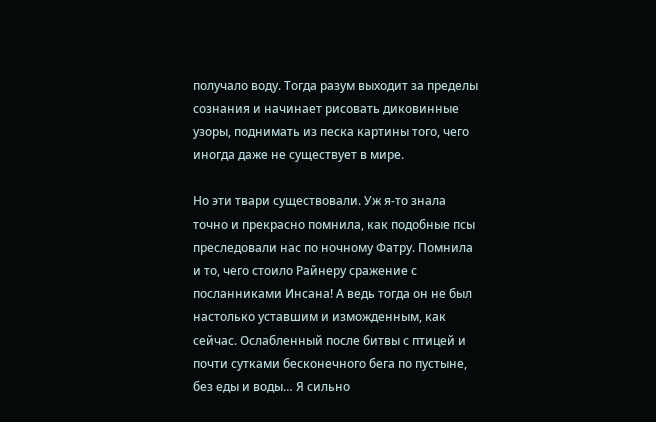получало воду. Тогда разум выходит за пределы сознания и начинает рисовать диковинные узоры, поднимать из песка картины того, чего иногда даже не существует в мире.

Но эти твари существовали. Уж я-то знала точно и прекрасно помнила, как подобные псы преследовали нас по ночному Фатру. Помнила и то, чего стоило Райнеру сражение с посланниками Инсана! А ведь тогда он не был настолько уставшим и изможденным, как сейчас. Ослабленный после битвы с птицей и почти сутками бесконечного бега по пустыне, без еды и воды… Я сильно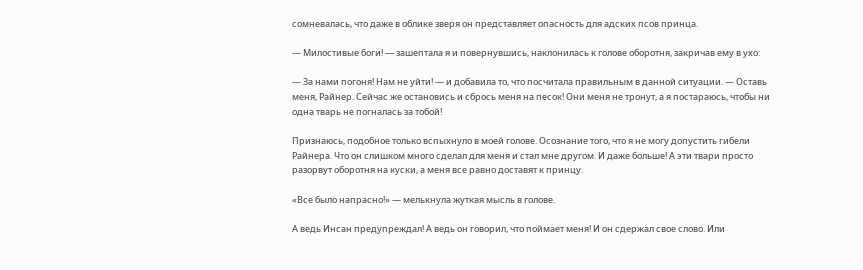сомневалась, что даже в облике зверя он представляет опасность для адских псов принца.

— Милостивые боги! — зашептала я и повернувшись, наклонилась к голове оборотня, закричав ему в ухо:

— За нами погоня! Нам не уйти! — и добавила то, что посчитала правильным в данной ситуации. — Оставь меня, Райнер. Сейчас же остановись и сбрось меня на песок! Они меня не тронут, а я постараюсь, чтобы ни одна тварь не погналась за тобой!

Признаюсь, подобное только вспыхнуло в моей голове. Осознание того, что я не могу допустить гибели Райнера. Что он слишком много сделал для меня и стал мне другом. И даже больше! А эти твари просто разорвут оборотня на куски, а меня все равно доставят к принцу.

«Все было напрасно!» — мелькнула жуткая мысль в голове.

А ведь Инсан предупреждал! А ведь он говорил, что поймает меня! И он сдержал свое слово. Или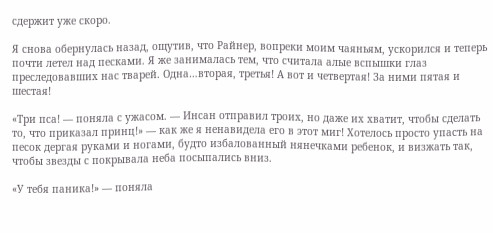сдержит уже скоро.

Я снова обернулась назад, ощутив, что Райнер, вопреки моим чаяньям, ускорился и теперь почти летел над песками. Я же занималась тем, что считала алые вспышки глаз преследовавших нас тварей. Одна…вторая, третья! А вот и четвертая! За ними пятая и шестая!

«Три пса! — поняла с ужасом. — Инсан отправил троих, но даже их хватит, чтобы сделать то, что приказал принц!» — как же я ненавидела его в этот миг! Хотелось просто упасть на песок дергая руками и ногами, будто избалованный нянечками ребенок, и визжать так, чтобы звезды с покрывала неба посыпались вниз.

«У тебя паника!» — поняла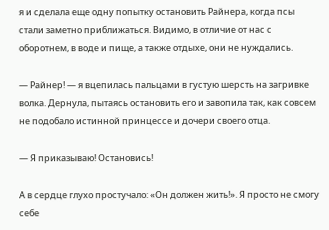я и сделала еще одну попытку остановить Райнера, когда псы стали заметно приближаться. Видимо, в отличие от нас с оборотнем, в воде и пище, а также отдыхе, они не нуждались.

— Райнер! — я вцепилась пальцами в густую шерсть на загривке волка. Дернула, пытаясь остановить его и завопила так, как совсем не подобало истинной принцессе и дочери своего отца.

— Я приказываю! Остановись!

А в сердце глухо простучало: «Он должен жить!». Я просто не смогу себе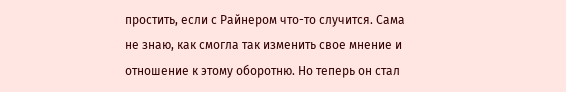простить, если с Райнером что-то случится. Сама не знаю, как смогла так изменить свое мнение и отношение к этому оборотню. Но теперь он стал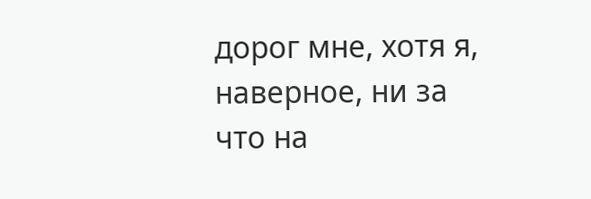дорог мне, хотя я, наверное, ни за что на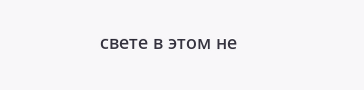свете в этом не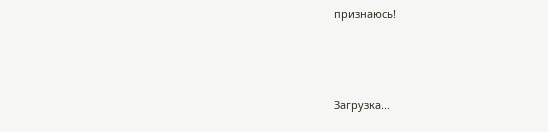признаюсь!



Загрузка...